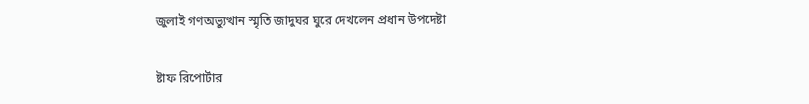জুলাই গণঅভ্যুত্থান স্মৃতি জাদুঘর ঘুরে দেখলেন প্রধান উপদেষ্টা

ষ্টাফ রিপোর্টার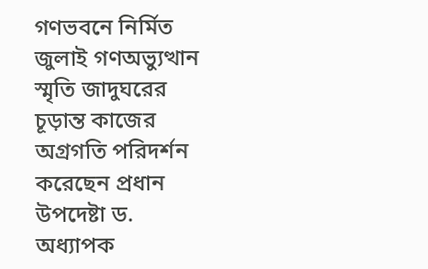গণভবনে নির্মিত জুলাই গণঅভ্যুত্থান স্মৃতি জাদুঘরের চূড়ান্ত কাজের অগ্রগতি পরিদর্শন করেছেন প্রধান উপদেষ্টা ড. অধ্যাপক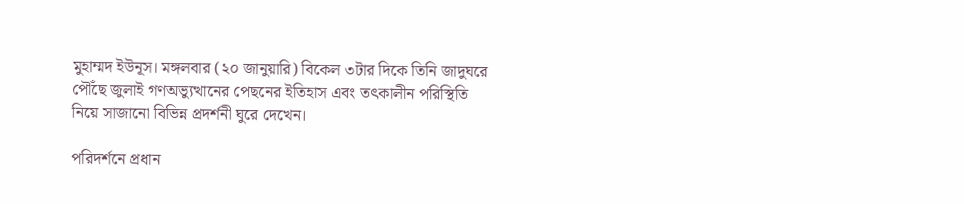মুহাম্মদ ইউনূস। মঙ্গলবার (২০ জানুয়ারি) বিকেল ৩টার দিকে তিনি জাদুঘরে পৌঁছে জুলাই গণঅভ্যুত্থানের পেছনের ইতিহাস এবং তৎকালীন পরিস্থিতি নিয়ে সাজানো বিভিন্ন প্রদর্শনী ঘুরে দেখেন।

পরিদর্শনে প্রধান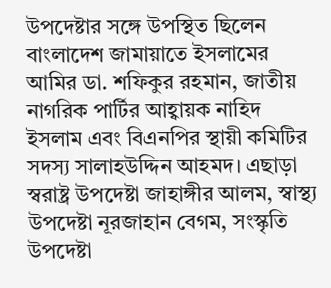উপদেষ্টার সঙ্গে উপস্থিত ছিলেন বাংলাদেশ জামায়াতে ইসলামের আমির ডা. শফিকুর রহমান, জাতীয় নাগরিক পার্টির আহ্বায়ক নাহিদ ইসলাম এবং বিএনপির স্থায়ী কমিটির সদস্য সালাহউদ্দিন আহমদ। এছাড়া স্বরাষ্ট্র উপদেষ্টা জাহাঙ্গীর আলম, স্বাস্থ্য উপদেষ্টা নূরজাহান বেগম, সংস্কৃতি উপদেষ্টা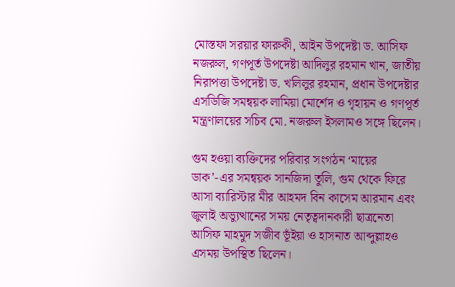মোস্তফা সরয়ার ফারুকী, আইন উপদেষ্টা ড. আসিফ নজরুল, গণপূর্ত উপদেষ্টা আদিলুর রহমান খান, জাতীয় নিরাপত্তা উপদেষ্টা ড. খলিলুর রহমান, প্রধান উপদেষ্টার এসডিজি সমন্বয়ক লামিয়া মোর্শেদ ও গৃহায়ন ও গণপূর্ত মন্ত্রণালয়ের সচিব মো. নজরুল ইসলামও সঙ্গে ছিলেন।

গুম হওয়া ব্যক্তিদের পরিবার সংগঠন ‘মায়ের ডাক’-এর সমন্বয়ক সানজিদা তুলি, গুম থেকে ফিরে আসা ব্যারিস্টার মীর আহমদ বিন কাসেম আরমান এবং জুলাই অভ্যুত্থানের সময় নেতৃত্বদানকারী ছাত্রনেতা আসিফ মাহমুদ সজীব ভূঁইয়া ও হাসনাত আব্দুল্লাহও এসময় উপস্থিত ছিলেন।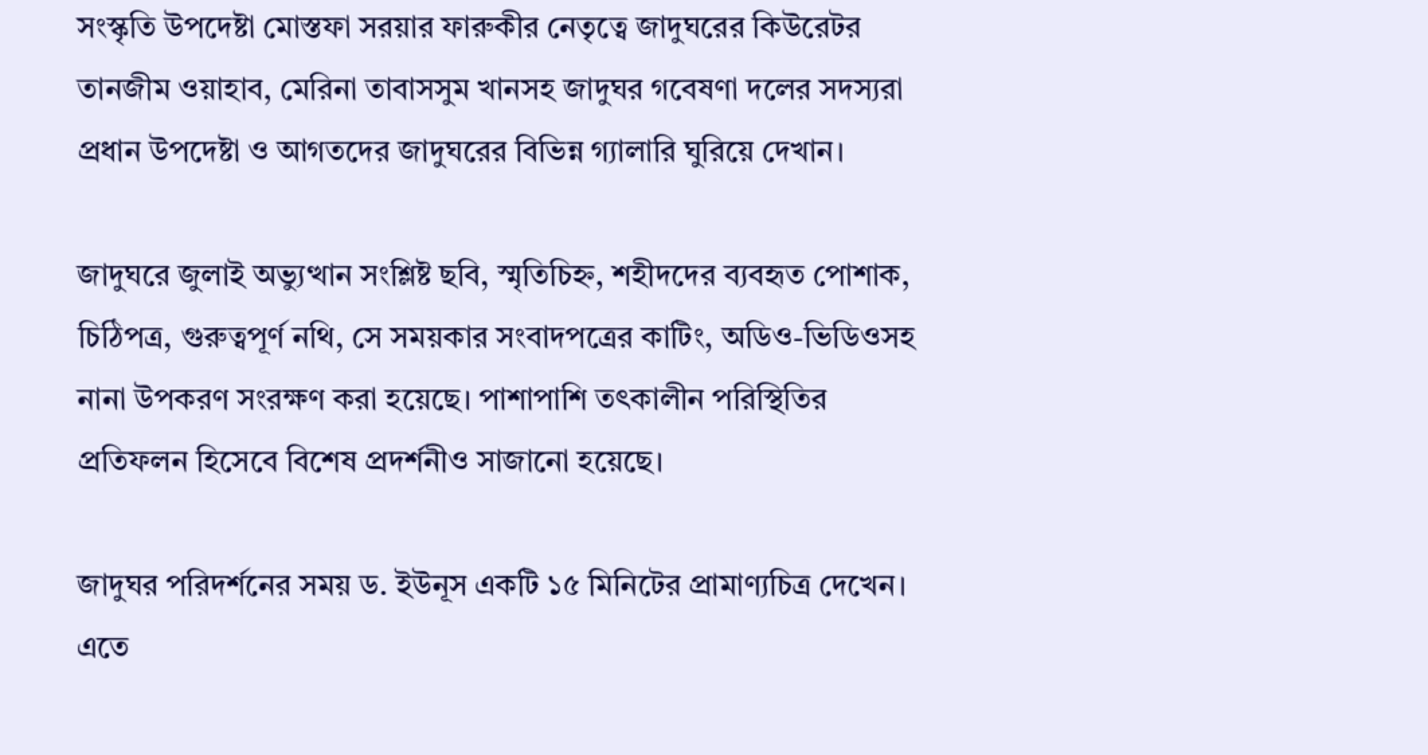সংস্কৃতি উপদেষ্টা মোস্তফা সরয়ার ফারুকীর নেতৃত্বে জাদুঘরের কিউরেটর তানজীম ওয়াহাব, মেরিনা তাবাসসুম খানসহ জাদুঘর গবেষণা দলের সদস্যরা প্রধান উপদেষ্টা ও আগতদের জাদুঘরের বিভিন্ন গ্যালারি ঘুরিয়ে দেখান।

জাদুঘরে জুলাই অভ্যুত্থান সংশ্লিষ্ট ছবি, স্মৃতিচিহ্ন, শহীদদের ব্যবহৃত পোশাক, চিঠিপত্র, গুরুত্বপূর্ণ নথি, সে সময়কার সংবাদপত্রের কাটিং, অডিও-ভিডিওসহ নানা উপকরণ সংরক্ষণ করা হয়েছে। পাশাপাশি তৎকালীন পরিস্থিতির প্রতিফলন হিসেবে বিশেষ প্রদর্শনীও সাজানো হয়েছে।

জাদুঘর পরিদর্শনের সময় ড. ইউনূস একটি ১৫ মিনিটের প্রামাণ্যচিত্র দেখেন। এতে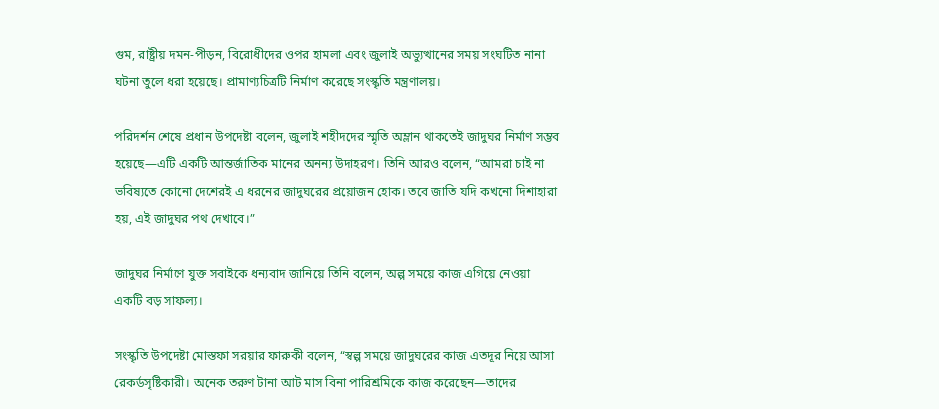গুম, রাষ্ট্রীয় দমন-পীড়ন, বিরোধীদের ওপর হামলা এবং জুলাই অভ্যুত্থানের সময় সংঘটিত নানা ঘটনা তুলে ধরা হয়েছে। প্রামাণ্যচিত্রটি নির্মাণ করেছে সংস্কৃতি মন্ত্রণালয়।

পরিদর্শন শেষে প্রধান উপদেষ্টা বলেন, জুলাই শহীদদের স্মৃতি অম্লান থাকতেই জাদুঘর নির্মাণ সম্ভব হয়েছে—এটি একটি আন্তর্জাতিক মানের অনন্য উদাহরণ। তিনি আরও বলেন, “আমরা চাই না ভবিষ্যতে কোনো দেশেরই এ ধরনের জাদুঘরের প্রয়োজন হোক। তবে জাতি যদি কখনো দিশাহারা হয়, এই জাদুঘর পথ দেখাবে।”

জাদুঘর নির্মাণে যুক্ত সবাইকে ধন্যবাদ জানিয়ে তিনি বলেন, অল্প সময়ে কাজ এগিয়ে নেওয়া একটি বড় সাফল্য।

সংস্কৃতি উপদেষ্টা মোস্তফা সরয়ার ফারুকী বলেন, “স্বল্প সময়ে জাদুঘরের কাজ এতদূর নিয়ে আসা রেকর্ডসৃষ্টিকারী। অনেক তরুণ টানা আট মাস বিনা পারিশ্রমিকে কাজ করেছেন—তাদের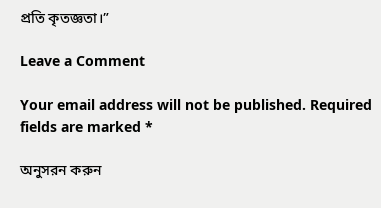প্রতি কৃতজ্ঞতা।”

Leave a Comment

Your email address will not be published. Required fields are marked *

অনুসরন করুন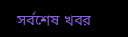সর্বশেষ খবর